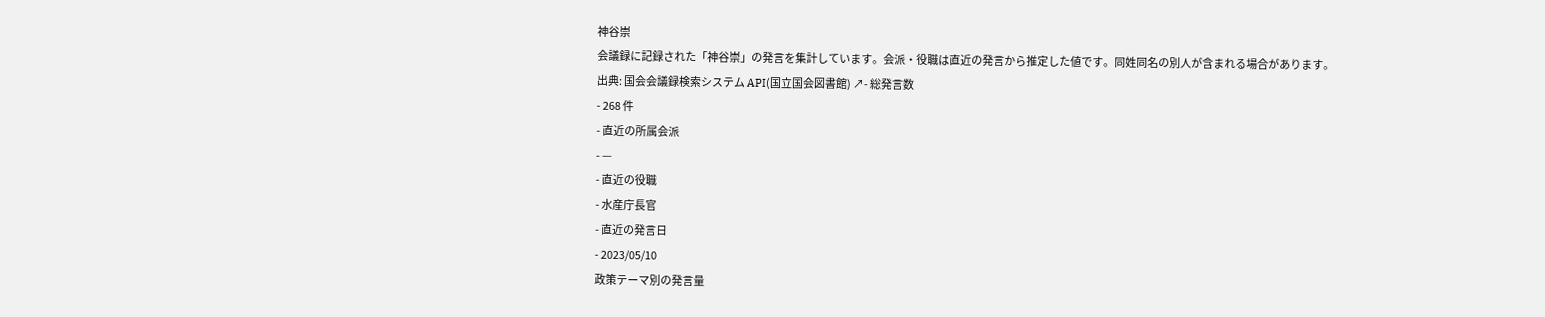神谷崇
会議録に記録された「神谷崇」の発言を集計しています。会派・役職は直近の発言から推定した値です。同姓同名の別人が含まれる場合があります。
出典: 国会会議録検索システム API(国立国会図書館) ↗- 総発言数
- 268 件
- 直近の所属会派
- —
- 直近の役職
- 水産庁長官
- 直近の発言日
- 2023/05/10
政策テーマ別の発言量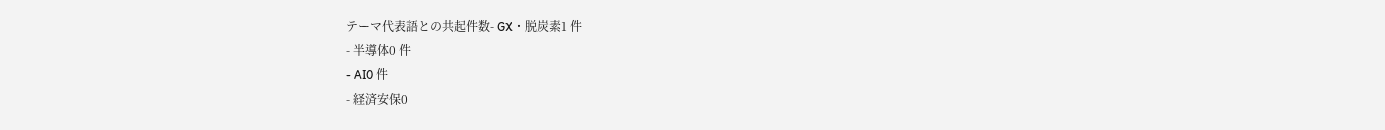テーマ代表語との共起件数- GX・脱炭素1 件
- 半導体0 件
- AI0 件
- 経済安保0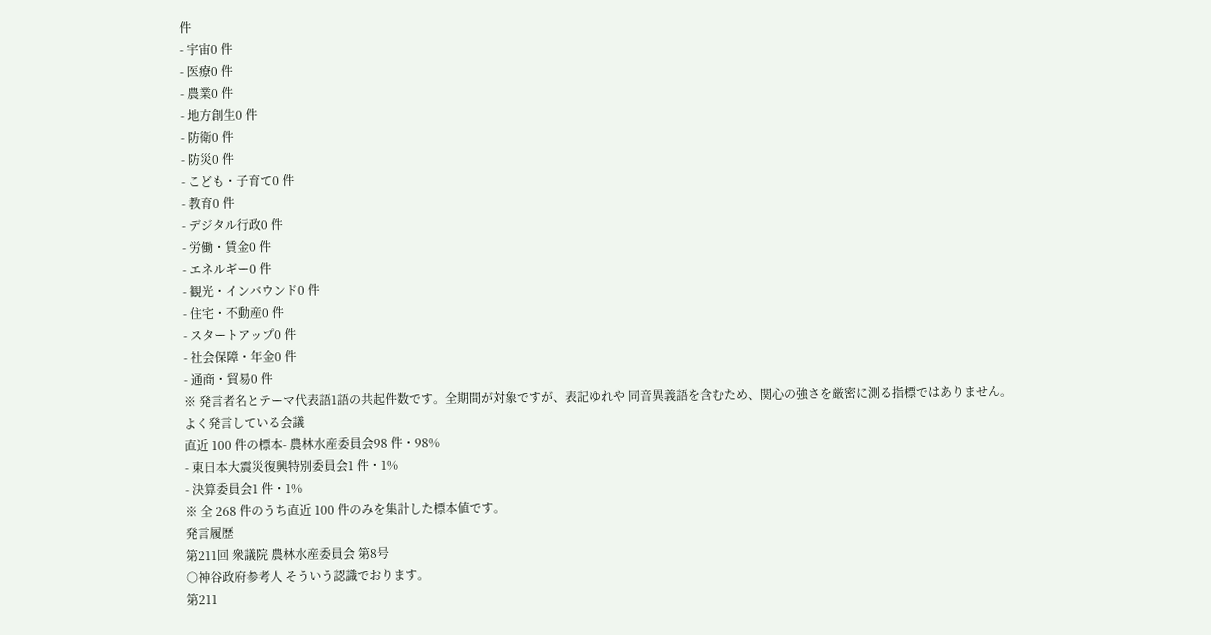件
- 宇宙0 件
- 医療0 件
- 農業0 件
- 地方創生0 件
- 防衛0 件
- 防災0 件
- こども・子育て0 件
- 教育0 件
- デジタル行政0 件
- 労働・賃金0 件
- エネルギー0 件
- 観光・インバウンド0 件
- 住宅・不動産0 件
- スタートアップ0 件
- 社会保障・年金0 件
- 通商・貿易0 件
※ 発言者名とテーマ代表語1語の共起件数です。全期間が対象ですが、表記ゆれや 同音異義語を含むため、関心の強さを厳密に測る指標ではありません。
よく発言している会議
直近 100 件の標本- 農林水産委員会98 件・98%
- 東日本大震災復興特別委員会1 件・1%
- 決算委員会1 件・1%
※ 全 268 件のうち直近 100 件のみを集計した標本値です。
発言履歴
第211回 衆議院 農林水産委員会 第8号
○神谷政府参考人 そういう認識でおります。
第211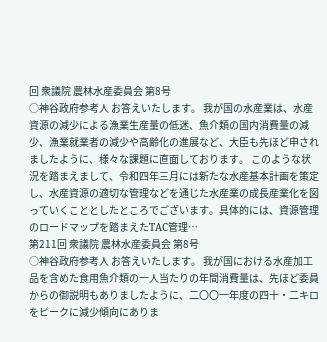回 衆議院 農林水産委員会 第8号
○神谷政府参考人 お答えいたします。 我が国の水産業は、水産資源の減少による漁業生産量の低迷、魚介類の国内消費量の減少、漁業就業者の減少や高齢化の進展など、大臣も先ほど申されましたように、様々な課題に直面しております。 このような状況を踏まえまして、令和四年三月には新たな水産基本計画を策定し、水産資源の適切な管理などを通じた水産業の成長産業化を図っていくこととしたところでございます。具体的には、資源管理のロードマップを踏まえたTAC管理…
第211回 衆議院 農林水産委員会 第8号
○神谷政府参考人 お答えいたします。 我が国における水産加工品を含めた食用魚介類の一人当たりの年間消費量は、先ほど委員からの御説明もありましたように、二〇〇一年度の四十・二キロをピークに減少傾向にありま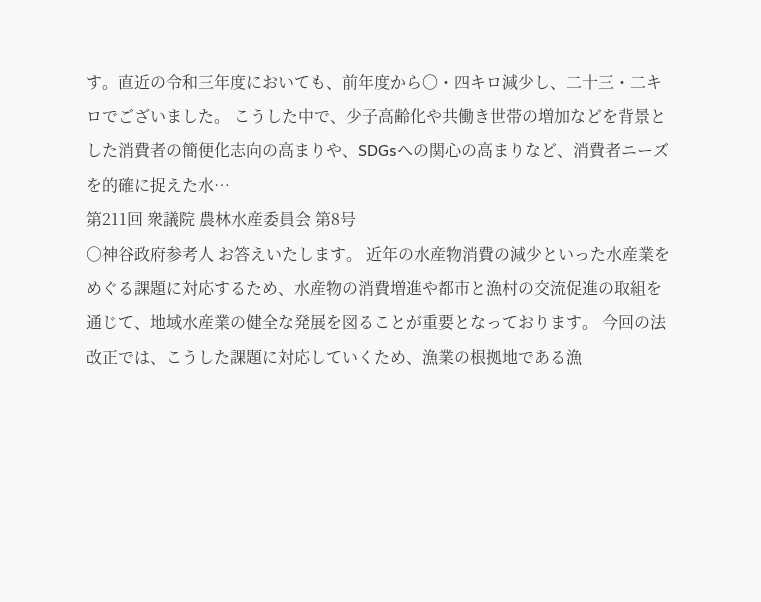す。直近の令和三年度においても、前年度から〇・四キロ減少し、二十三・二キロでございました。 こうした中で、少子高齢化や共働き世帯の増加などを背景とした消費者の簡便化志向の高まりや、SDGsへの関心の高まりなど、消費者ニーズを的確に捉えた水…
第211回 衆議院 農林水産委員会 第8号
○神谷政府参考人 お答えいたします。 近年の水産物消費の減少といった水産業をめぐる課題に対応するため、水産物の消費増進や都市と漁村の交流促進の取組を通じて、地域水産業の健全な発展を図ることが重要となっております。 今回の法改正では、こうした課題に対応していくため、漁業の根拠地である漁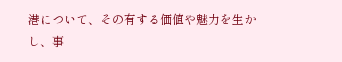港について、その有する価値や魅力を生かし、事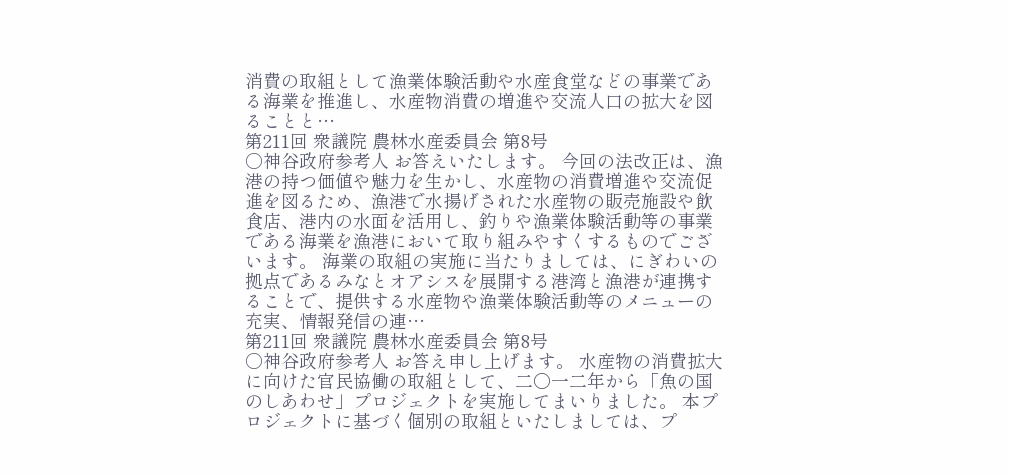消費の取組として漁業体験活動や水産食堂などの事業である海業を推進し、水産物消費の増進や交流人口の拡大を図ることと…
第211回 衆議院 農林水産委員会 第8号
○神谷政府参考人 お答えいたします。 今回の法改正は、漁港の持つ価値や魅力を生かし、水産物の消費増進や交流促進を図るため、漁港で水揚げされた水産物の販売施設や飲食店、港内の水面を活用し、釣りや漁業体験活動等の事業である海業を漁港において取り組みやすくするものでございます。 海業の取組の実施に当たりましては、にぎわいの拠点であるみなとオアシスを展開する港湾と漁港が連携することで、提供する水産物や漁業体験活動等のメニューの充実、情報発信の連…
第211回 衆議院 農林水産委員会 第8号
○神谷政府参考人 お答え申し上げます。 水産物の消費拡大に向けた官民協働の取組として、二〇一二年から「魚の国のしあわせ」プロジェクトを実施してまいりました。 本プロジェクトに基づく個別の取組といたしましては、プ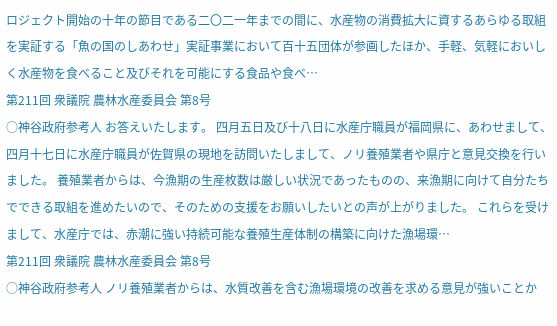ロジェクト開始の十年の節目である二〇二一年までの間に、水産物の消費拡大に資するあらゆる取組を実証する「魚の国のしあわせ」実証事業において百十五団体が参画したほか、手軽、気軽においしく水産物を食べること及びそれを可能にする食品や食べ…
第211回 衆議院 農林水産委員会 第8号
○神谷政府参考人 お答えいたします。 四月五日及び十八日に水産庁職員が福岡県に、あわせまして、四月十七日に水産庁職員が佐賀県の現地を訪問いたしまして、ノリ養殖業者や県庁と意見交換を行いました。 養殖業者からは、今漁期の生産枚数は厳しい状況であったものの、来漁期に向けて自分たちでできる取組を進めたいので、そのための支援をお願いしたいとの声が上がりました。 これらを受けまして、水産庁では、赤潮に強い持続可能な養殖生産体制の構築に向けた漁場環…
第211回 衆議院 農林水産委員会 第8号
○神谷政府参考人 ノリ養殖業者からは、水質改善を含む漁場環境の改善を求める意見が強いことか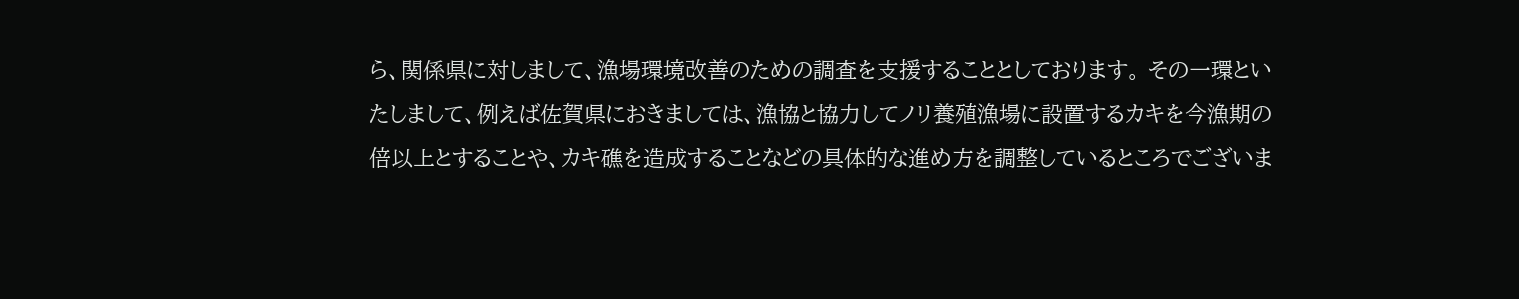ら、関係県に対しまして、漁場環境改善のための調査を支援することとしております。 その一環といたしまして、例えば佐賀県におきましては、漁協と協力してノリ養殖漁場に設置するカキを今漁期の倍以上とすることや、カキ礁を造成することなどの具体的な進め方を調整しているところでございま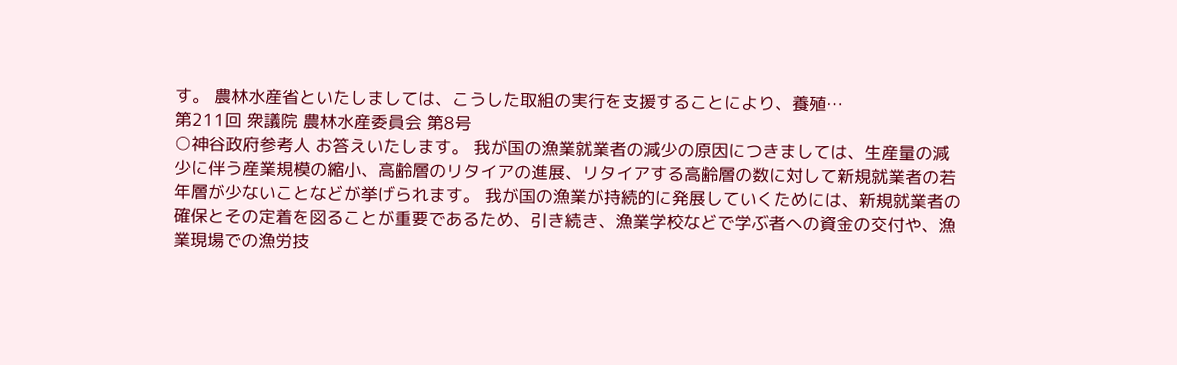す。 農林水産省といたしましては、こうした取組の実行を支援することにより、養殖…
第211回 衆議院 農林水産委員会 第8号
○神谷政府参考人 お答えいたします。 我が国の漁業就業者の減少の原因につきましては、生産量の減少に伴う産業規模の縮小、高齢層のリタイアの進展、リタイアする高齢層の数に対して新規就業者の若年層が少ないことなどが挙げられます。 我が国の漁業が持続的に発展していくためには、新規就業者の確保とその定着を図ることが重要であるため、引き続き、漁業学校などで学ぶ者への資金の交付や、漁業現場での漁労技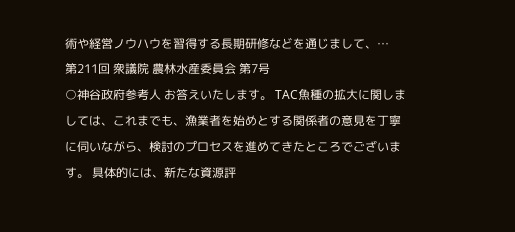術や経営ノウハウを習得する長期研修などを通じまして、…
第211回 衆議院 農林水産委員会 第7号
○神谷政府参考人 お答えいたします。 TAC魚種の拡大に関しましては、これまでも、漁業者を始めとする関係者の意見を丁寧に伺いながら、検討のプロセスを進めてきたところでございます。 具体的には、新たな資源評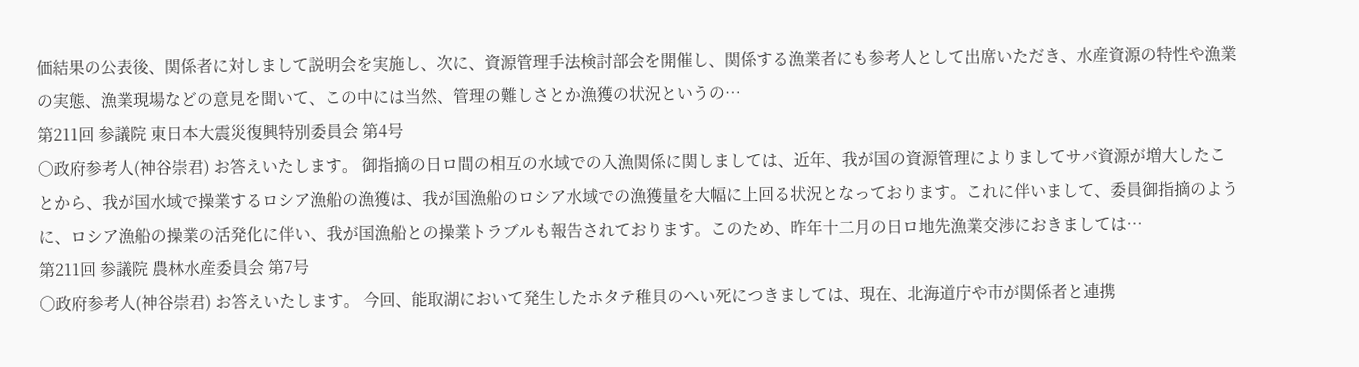価結果の公表後、関係者に対しまして説明会を実施し、次に、資源管理手法検討部会を開催し、関係する漁業者にも参考人として出席いただき、水産資源の特性や漁業の実態、漁業現場などの意見を聞いて、この中には当然、管理の難しさとか漁獲の状況というの…
第211回 参議院 東日本大震災復興特別委員会 第4号
○政府参考人(神谷崇君) お答えいたします。 御指摘の日ロ間の相互の水域での入漁関係に関しましては、近年、我が国の資源管理によりましてサバ資源が増大したことから、我が国水域で操業するロシア漁船の漁獲は、我が国漁船のロシア水域での漁獲量を大幅に上回る状況となっております。これに伴いまして、委員御指摘のように、ロシア漁船の操業の活発化に伴い、我が国漁船との操業トラブルも報告されております。このため、昨年十二月の日ロ地先漁業交渉におきましては…
第211回 参議院 農林水産委員会 第7号
○政府参考人(神谷崇君) お答えいたします。 今回、能取湖において発生したホタテ稚貝のへい死につきましては、現在、北海道庁や市が関係者と連携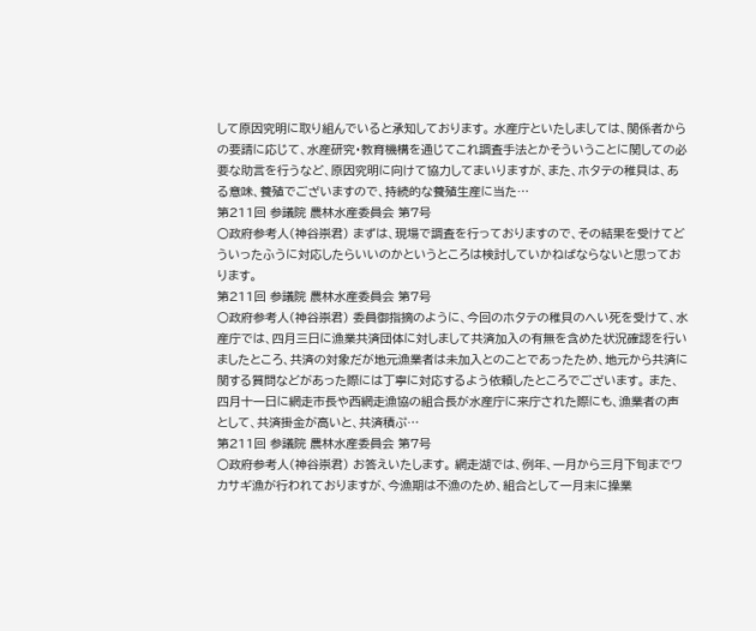して原因究明に取り組んでいると承知しております。 水産庁といたしましては、関係者からの要請に応じて、水産研究・教育機構を通じてこれ調査手法とかそういうことに関しての必要な助言を行うなど、原因究明に向けて協力してまいりますが、また、ホタテの稚貝は、ある意味、養殖でございますので、持続的な養殖生産に当た…
第211回 参議院 農林水産委員会 第7号
○政府参考人(神谷崇君) まずは、現場で調査を行っておりますので、その結果を受けてどういったふうに対応したらいいのかというところは検討していかねばならないと思っております。
第211回 参議院 農林水産委員会 第7号
○政府参考人(神谷崇君) 委員御指摘のように、今回のホタテの稚貝のへい死を受けて、水産庁では、四月三日に漁業共済団体に対しまして共済加入の有無を含めた状況確認を行いましたところ、共済の対象だが地元漁業者は未加入とのことであったため、地元から共済に関する質問などがあった際には丁寧に対応するよう依頼したところでございます。 また、四月十一日に網走市長や西網走漁協の組合長が水産庁に来庁された際にも、漁業者の声として、共済掛金が高いと、共済積ぷ…
第211回 参議院 農林水産委員会 第7号
○政府参考人(神谷崇君) お答えいたします。 網走湖では、例年、一月から三月下旬までワカサギ漁が行われておりますが、今漁期は不漁のため、組合として一月末に操業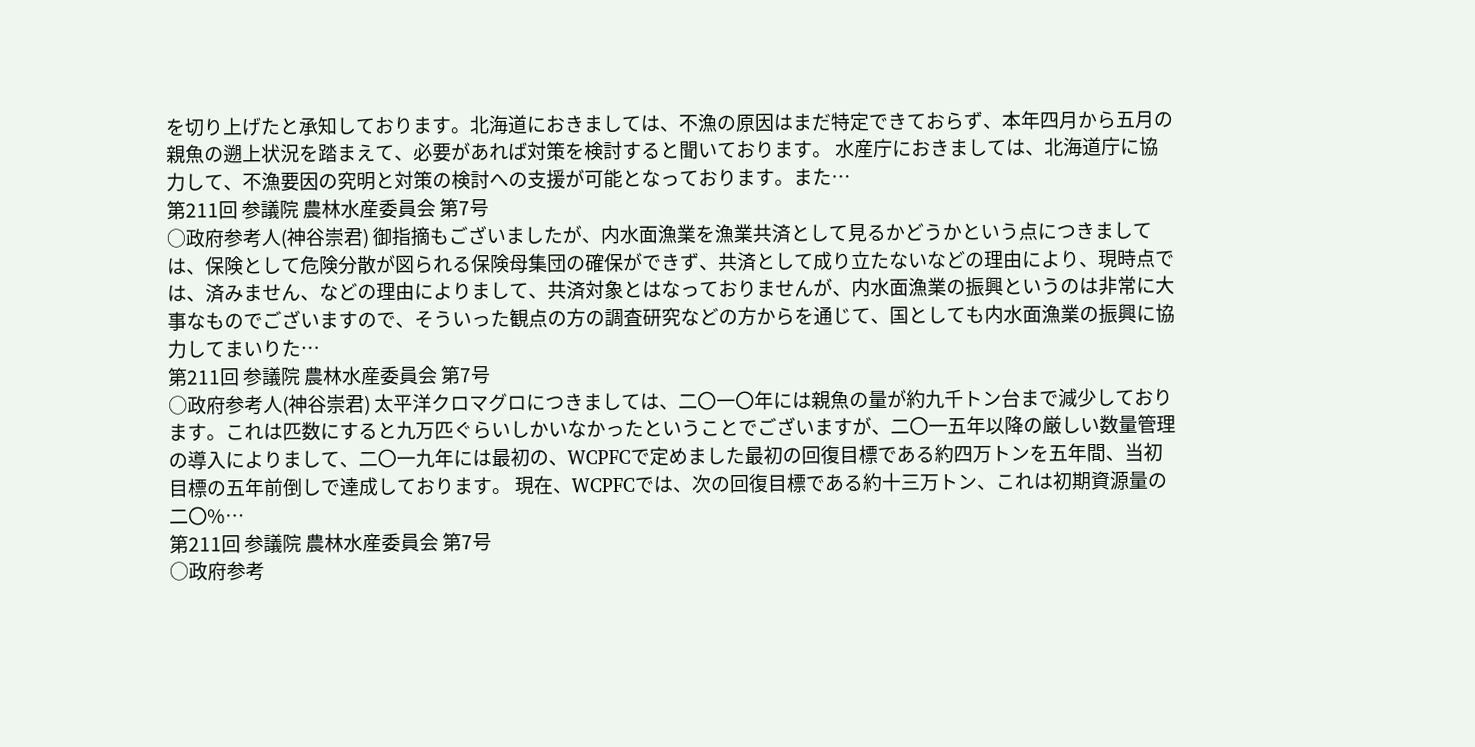を切り上げたと承知しております。北海道におきましては、不漁の原因はまだ特定できておらず、本年四月から五月の親魚の遡上状況を踏まえて、必要があれば対策を検討すると聞いております。 水産庁におきましては、北海道庁に協力して、不漁要因の究明と対策の検討への支援が可能となっております。また…
第211回 参議院 農林水産委員会 第7号
○政府参考人(神谷崇君) 御指摘もございましたが、内水面漁業を漁業共済として見るかどうかという点につきましては、保険として危険分散が図られる保険母集団の確保ができず、共済として成り立たないなどの理由により、現時点では、済みません、などの理由によりまして、共済対象とはなっておりませんが、内水面漁業の振興というのは非常に大事なものでございますので、そういった観点の方の調査研究などの方からを通じて、国としても内水面漁業の振興に協力してまいりた…
第211回 参議院 農林水産委員会 第7号
○政府参考人(神谷崇君) 太平洋クロマグロにつきましては、二〇一〇年には親魚の量が約九千トン台まで減少しております。これは匹数にすると九万匹ぐらいしかいなかったということでございますが、二〇一五年以降の厳しい数量管理の導入によりまして、二〇一九年には最初の、WCPFCで定めました最初の回復目標である約四万トンを五年間、当初目標の五年前倒しで達成しております。 現在、WCPFCでは、次の回復目標である約十三万トン、これは初期資源量の二〇%…
第211回 参議院 農林水産委員会 第7号
○政府参考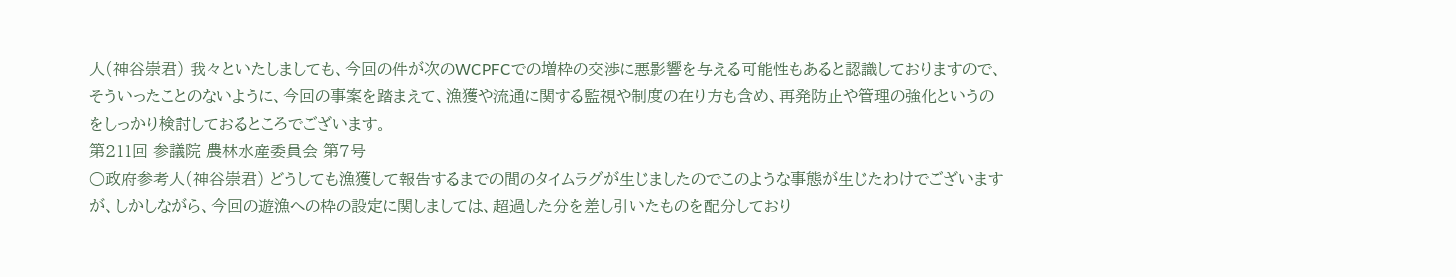人(神谷崇君) 我々といたしましても、今回の件が次のWCPFCでの増枠の交渉に悪影響を与える可能性もあると認識しておりますので、そういったことのないように、今回の事案を踏まえて、漁獲や流通に関する監視や制度の在り方も含め、再発防止や管理の強化というのをしっかり検討しておるところでございます。
第211回 参議院 農林水産委員会 第7号
○政府参考人(神谷崇君) どうしても漁獲して報告するまでの間のタイムラグが生じましたのでこのような事態が生じたわけでございますが、しかしながら、今回の遊漁への枠の設定に関しましては、超過した分を差し引いたものを配分しており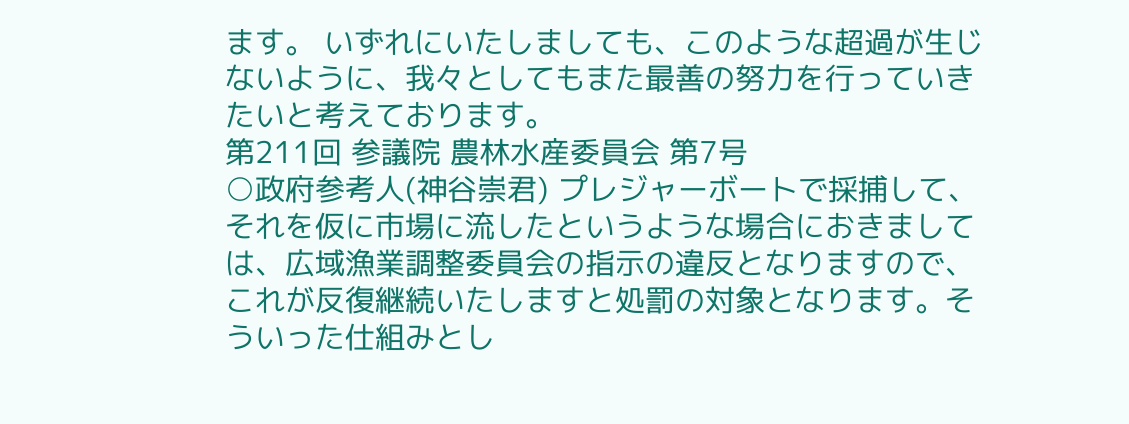ます。 いずれにいたしましても、このような超過が生じないように、我々としてもまた最善の努力を行っていきたいと考えております。
第211回 参議院 農林水産委員会 第7号
○政府参考人(神谷崇君) プレジャーボートで採捕して、それを仮に市場に流したというような場合におきましては、広域漁業調整委員会の指示の違反となりますので、これが反復継続いたしますと処罰の対象となります。そういった仕組みとし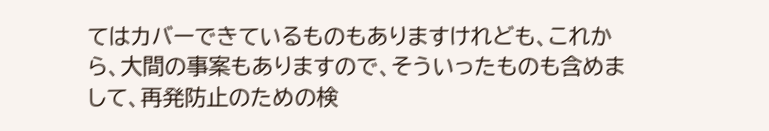てはカバーできているものもありますけれども、これから、大間の事案もありますので、そういったものも含めまして、再発防止のための検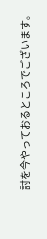討を今やっておるところでございます。